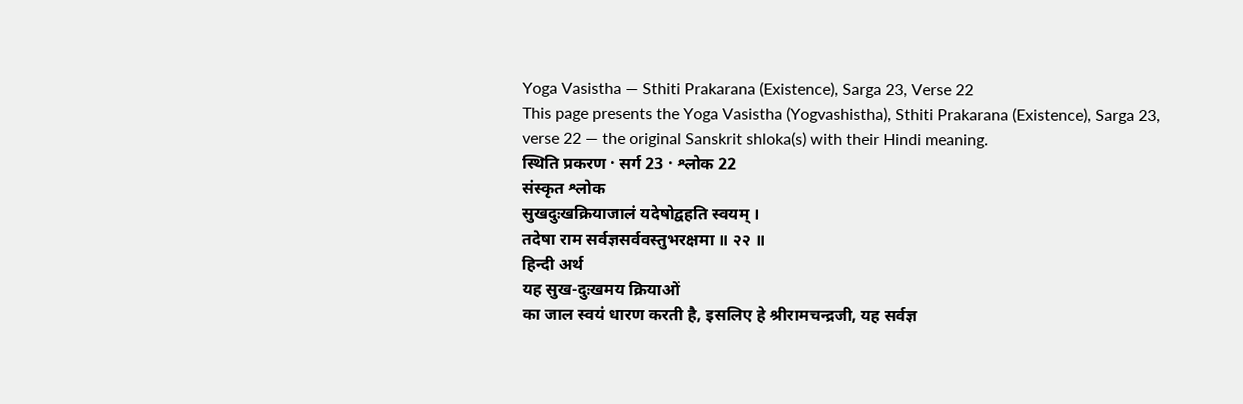Yoga Vasistha — Sthiti Prakarana (Existence), Sarga 23, Verse 22
This page presents the Yoga Vasistha (Yogvashistha), Sthiti Prakarana (Existence), Sarga 23, verse 22 — the original Sanskrit shloka(s) with their Hindi meaning.
स्थिति प्रकरण · सर्ग 23 · श्लोक 22
संस्कृत श्लोक
सुखदुःखक्रियाजालं यदेषोद्वहति स्वयम् ।
तदेषा राम सर्वज्ञसर्ववस्तुभरक्षमा ॥ २२ ॥
हिन्दी अर्थ
यह सुख-दुःखमय क्रियाओं
का जाल स्वयं धारण करती है, इसलिए हे श्रीरामचन्द्रजी, यह सर्वज्ञ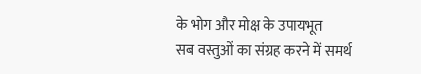के भोग और मोक्ष के उपायभूत
सब वस्तुओं का संग्रह करने में समर्थ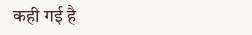कही गई है